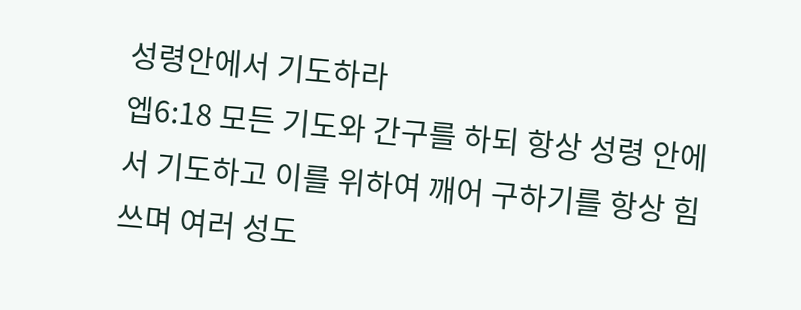성령안에서 기도하라
엡6:18 모든 기도와 간구를 하되 항상 성령 안에서 기도하고 이를 위하여 깨어 구하기를 항상 힘쓰며 여러 성도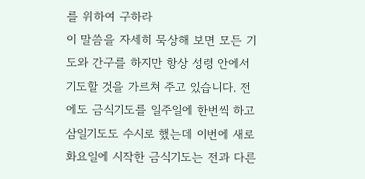를 위하여 구하라
이 말씀을 자세히 묵상해 보면 모든 기도와 간구를 하지만 항상 성령 안에서 기도할 것을 가르쳐 주고 있습니다. 전에도 금식기도를 일주일에 한번씩 하고 삼일기도도 수시로 했는데 이번에 새로 화요일에 시작한 금식기도는 전과 다른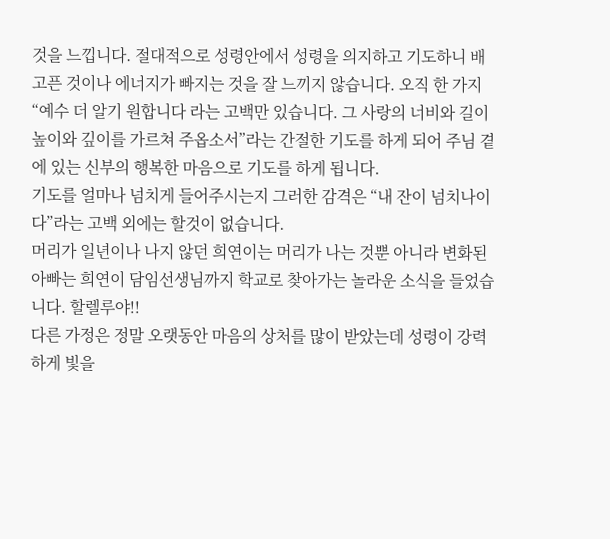것을 느낍니다. 절대적으로 성령안에서 성령을 의지하고 기도하니 배 고픈 것이나 에너지가 빠지는 것을 잘 느끼지 않습니다. 오직 한 가지 “예수 더 알기 원합니다 라는 고백만 있습니다. 그 사랑의 너비와 길이 높이와 깊이를 가르쳐 주옵소서”라는 간절한 기도를 하게 되어 주님 곁에 있는 신부의 행복한 마음으로 기도를 하게 됩니다.
기도를 얼마나 넘치게 들어주시는지 그러한 감격은 “내 잔이 넘치나이다”라는 고백 외에는 할것이 없습니다.
머리가 일년이나 나지 않던 희연이는 머리가 나는 것뿐 아니라 변화된 아빠는 희연이 담임선생님까지 학교로 찾아가는 놀라운 소식을 들었습니다. 할렐루야!!
다른 가정은 정말 오랫동안 마음의 상처를 많이 받았는데 성령이 강력하게 빛을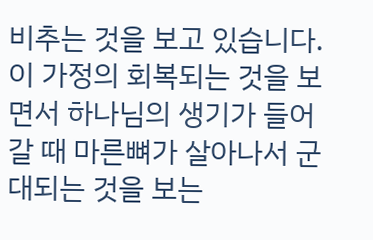비추는 것을 보고 있습니다. 이 가정의 회복되는 것을 보면서 하나님의 생기가 들어갈 때 마른뼈가 살아나서 군대되는 것을 보는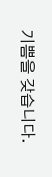기쁨을 갖습니다.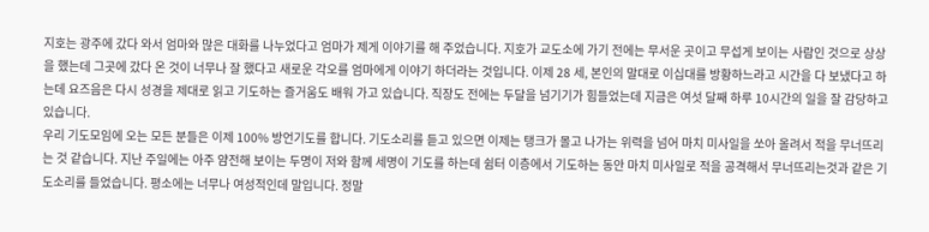지호는 광주에 갔다 와서 엄마와 많은 대화를 나누었다고 엄마가 제게 이야기를 해 주었습니다. 지호가 교도소에 가기 전에는 무서운 곳이고 무섭게 보이는 사람인 것으로 상상을 했는데 그곳에 갔다 온 것이 너무나 잘 했다고 새로운 각오를 엄마에게 이야기 하더라는 것입니다. 이제 28 세, 본인의 말대로 이십대를 방황하느라고 시간을 다 보냈다고 하는데 요즈음은 다시 성경을 제대로 읽고 기도하는 즐거움도 배워 가고 있습니다. 직장도 전에는 두달을 넘기기가 힘들었는데 지금은 여섯 달째 하루 10시간의 일을 잘 감당하고 있습니다.
우리 기도모임에 오는 모든 분들은 이제 100% 방언기도를 합니다. 기도소리를 듣고 있으면 이제는 탱크가 몰고 나가는 위력을 넘어 마치 미사일을 쏘아 올려서 적을 무너뜨리는 것 같습니다. 지난 주일에는 아주 얌전해 보이는 두명이 저와 함께 세명이 기도를 하는데 쉼터 이층에서 기도하는 동안 마치 미사일로 적을 공격해서 무너뜨리는것과 같은 기도소리를 들었습니다. 평소에는 너무나 여성적인데 말입니다. 정말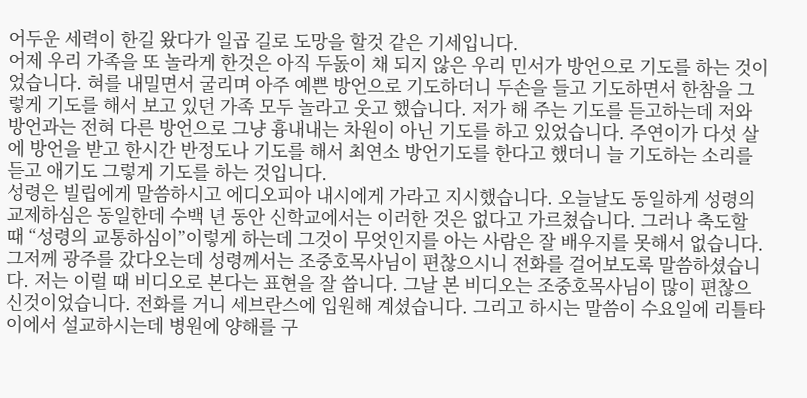어두운 세력이 한길 왔다가 일곱 길로 도망을 할것 같은 기세입니다.
어제 우리 가족을 또 놀라게 한것은 아직 두돐이 채 되지 않은 우리 민서가 방언으로 기도를 하는 것이었습니다. 혀를 내밀면서 굴리며 아주 예쁜 방언으로 기도하더니 두손을 들고 기도하면서 한참을 그렇게 기도를 해서 보고 있던 가족 모두 놀라고 웃고 했습니다. 저가 해 주는 기도를 듣고하는데 저와 방언과는 전혀 다른 방언으로 그냥 흉내내는 차원이 아닌 기도를 하고 있었습니다. 주연이가 다섯 살에 방언을 받고 한시간 반정도나 기도를 해서 최연소 방언기도를 한다고 했더니 늘 기도하는 소리를 듣고 애기도 그렇게 기도를 하는 것입니다.
성령은 빌립에게 말씀하시고 에디오피아 내시에게 가라고 지시했습니다. 오늘날도 동일하게 성령의 교제하심은 동일한데 수백 년 동안 신학교에서는 이러한 것은 없다고 가르쳤습니다. 그러나 축도할 때 “성령의 교통하심이”이렇게 하는데 그것이 무엇인지를 아는 사람은 잘 배우지를 못해서 없습니다.
그저께 광주를 갔다오는데 성령께서는 조중호목사님이 편찮으시니 전화를 걸어보도록 말씀하셨습니다. 저는 이럴 때 비디오로 본다는 표현을 잘 씁니다. 그날 본 비디오는 조중호목사님이 많이 편찮으신것이었습니다. 전화를 거니 세브란스에 입원해 계셨습니다. 그리고 하시는 말씀이 수요일에 리틀타이에서 설교하시는데 병원에 양해를 구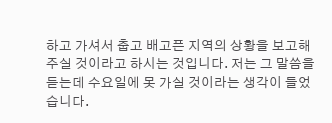하고 가셔서 춥고 배고픈 지역의 상황을 보고해 주실 것이라고 하시는 것입니다. 저는 그 말씀을 듣는데 수요일에 못 가실 것이라는 생각이 들었습니다.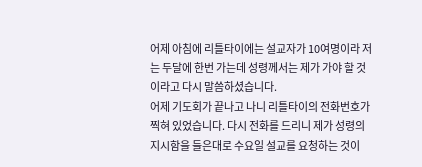어제 아침에 리틀타이에는 설교자가 10여명이라 저는 두달에 한번 가는데 성령께서는 제가 가야 할 것이라고 다시 말씀하셨습니다.
어제 기도회가 끝나고 나니 리틀타이의 전화번호가 찍혀 있었습니다. 다시 전화를 드리니 제가 성령의 지시함을 들은대로 수요일 설교를 요청하는 것이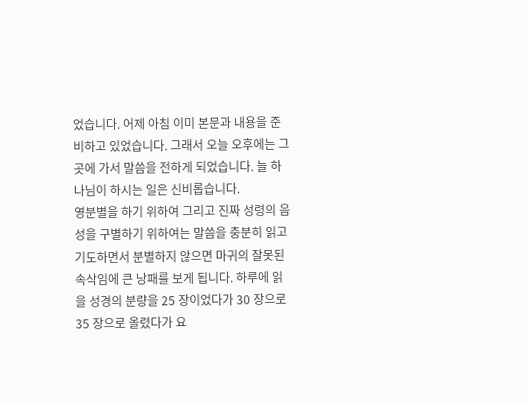었습니다. 어제 아침 이미 본문과 내용을 준비하고 있었습니다. 그래서 오늘 오후에는 그곳에 가서 말씀을 전하게 되었습니다. 늘 하나님이 하시는 일은 신비롭습니다.
영분별을 하기 위하여 그리고 진짜 성령의 음성을 구별하기 위하여는 말씀을 충분히 읽고 기도하면서 분별하지 않으면 마귀의 잘못된 속삭임에 큰 낭패를 보게 됩니다. 하루에 읽을 성경의 분량을 25 장이었다가 30 장으로 35 장으로 올렸다가 요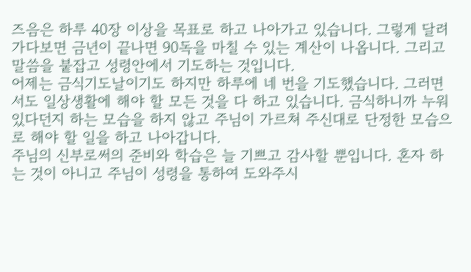즈음은 하루 40장 이상을 목표로 하고 나아가고 있습니다. 그렇게 달려가다보면 금년이 끝나면 90독을 마칠 수 있는 계산이 나옵니다. 그리고 말씀을 붙잡고 성령안에서 기도하는 것입니다.
어제는 금식기도날이기도 하지만 하루에 네 번을 기도했습니다. 그러면서도 일상생활에 해야 할 모든 것을 다 하고 있습니다. 금식하니까 누워 있다던지 하는 모습을 하지 않고 주님이 가르쳐 주신대로 단정한 모습으로 해야 할 일을 하고 나아갑니다.
주님의 신부로써의 준비와 학습은 늘 기쁘고 감사할 뿐입니다. 혼자 하는 것이 아니고 주님이 성령을 통하여 도와주시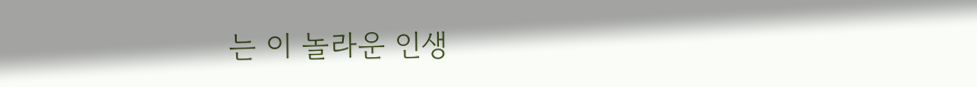는 이 놀라운 인생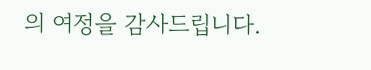의 여정을 감사드립니다.